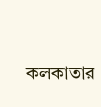কলকাতার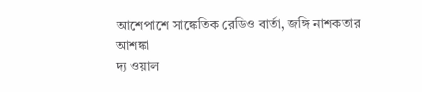আশেপাশে সাঙ্কেতিক রেডিও বার্তা, জঙ্গি নাশকতার আশঙ্কা
দ্য ওয়াল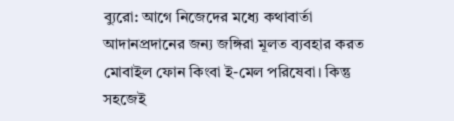ব্যুরো: আগে নিজেদের মধ্যে কথাবার্তা আদানপ্রদানের জন্য জঙ্গিরা মূলত ব্যবহার করত মোবাইল ফোন কিংবা ই-মেল পরিষেবা। কিন্তু সহজেই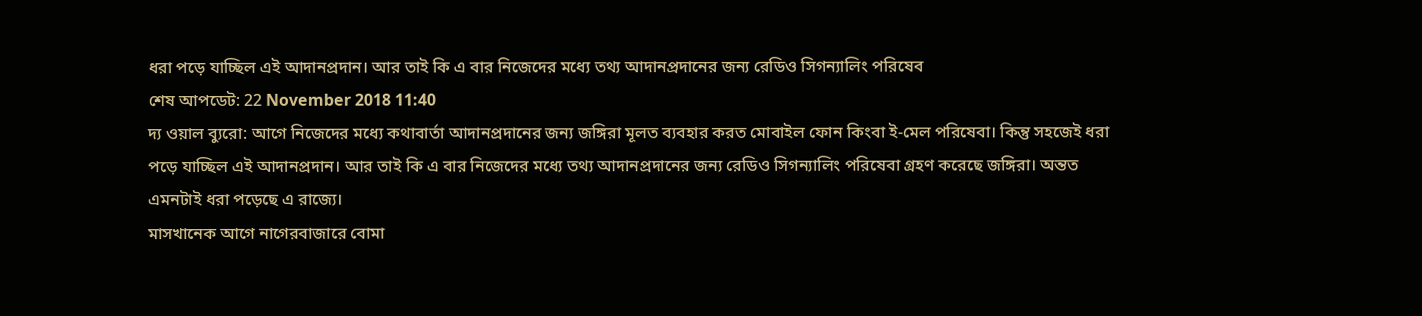ধরা পড়ে যাচ্ছিল এই আদানপ্রদান। আর তাই কি এ বার নিজেদের মধ্যে তথ্য আদানপ্রদানের জন্য রেডিও সিগন্যালিং পরিষেব
শেষ আপডেট: 22 November 2018 11:40
দ্য ওয়াল ব্যুরো: আগে নিজেদের মধ্যে কথাবার্তা আদানপ্রদানের জন্য জঙ্গিরা মূলত ব্যবহার করত মোবাইল ফোন কিংবা ই-মেল পরিষেবা। কিন্তু সহজেই ধরা পড়ে যাচ্ছিল এই আদানপ্রদান। আর তাই কি এ বার নিজেদের মধ্যে তথ্য আদানপ্রদানের জন্য রেডিও সিগন্যালিং পরিষেবা গ্রহণ করেছে জঙ্গিরা। অন্তত এমনটাই ধরা পড়েছে এ রাজ্যে।
মাসখানেক আগে নাগেরবাজারে বোমা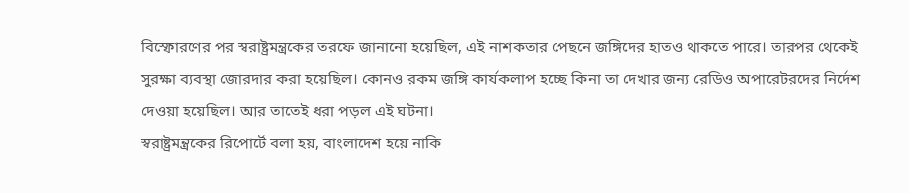বিস্ফোরণের পর স্বরাষ্ট্রমন্ত্রকের তরফে জানানো হয়েছিল, এই নাশকতার পেছনে জঙ্গিদের হাতও থাকতে পারে। তারপর থেকেই সুরক্ষা ব্যবস্থা জোরদার করা হয়েছিল। কোনও রকম জঙ্গি কার্যকলাপ হচ্ছে কিনা তা দেখার জন্য রেডিও অপারেটরদের নির্দেশ দেওয়া হয়েছিল। আর তাতেই ধরা পড়ল এই ঘটনা।
স্বরাষ্ট্রমন্ত্রকের রিপোর্টে বলা হয়, বাংলাদেশ হয়ে নাকি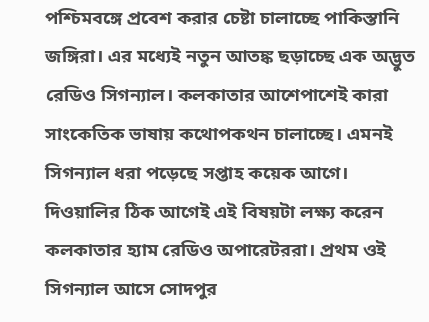পশ্চিমবঙ্গে প্রবেশ করার চেষ্টা চালাচ্ছে পাকিস্তানি জঙ্গিরা। এর মধ্যেই নতুন আতঙ্ক ছড়াচ্ছে এক অদ্ভুত রেডিও সিগন্যাল। কলকাতার আশেপাশেই কারা সাংকেতিক ভাষায় কথোপকথন চালাচ্ছে। এমনই সিগন্যাল ধরা পড়েছে সপ্তাহ কয়েক আগে।
দিওয়ালির ঠিক আগেই এই বিষয়টা লক্ষ্য করেন কলকাতার হ্যাম রেডিও অপারেটররা। প্রথম ওই সিগন্যাল আসে সোদপুর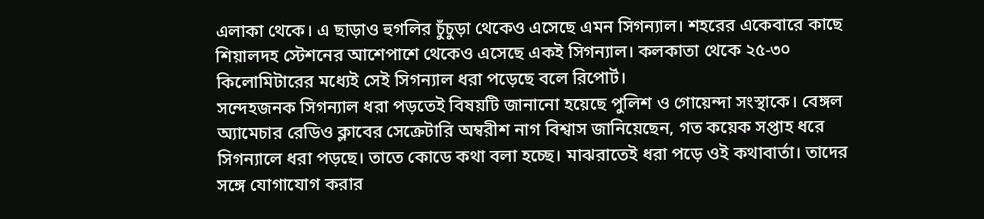এলাকা থেকে। এ ছাড়াও হুগলির চুঁচুড়া থেকেও এসেছে এমন সিগন্যাল। শহরের একেবারে কাছে শিয়ালদহ স্টেশনের আশেপাশে থেকেও এসেছে একই সিগন্যাল। কলকাতা থেকে ২৫-৩০ কিলোমিটারের মধ্যেই সেই সিগন্যাল ধরা পড়েছে বলে রিপোর্ট।
সন্দেহজনক সিগন্যাল ধরা পড়তেই বিষয়টি জানানো হয়েছে পুলিশ ও গোয়েন্দা সংস্থাকে। বেঙ্গল অ্যামেচার রেডিও ক্লাবের সেক্রেটারি অম্বরীশ নাগ বিশ্বাস জানিয়েছেন, গত কয়েক সপ্তাহ ধরে সিগন্যালে ধরা পড়ছে। তাতে কোডে কথা বলা হচ্ছে। মাঝরাতেই ধরা পড়ে ওই কথাবার্তা। তাদের সঙ্গে যোগাযোগ করার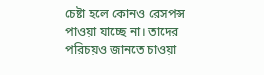চেষ্টা হলে কোনও রেসপন্স পাওয়া যাচ্ছে না। তাদের পরিচয়ও জানতে চাওয়া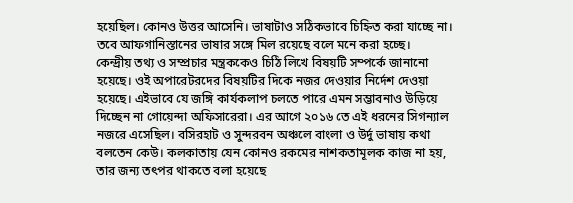হয়েছিল। কোনও উত্তর আসেনি। ভাষাটাও সঠিকভাবে চিহ্নিত করা যাচ্ছে না। তবে আফগানিস্তানের ভাষার সঙ্গে মিল রয়েছে বলে মনে করা হচ্ছে।
কেন্দ্রীয় তথ্য ও সম্প্রচার মন্ত্রককেও চিঠি লিখে বিষয়টি সম্পর্কে জানানো হয়েছে। ওই অপারেটরদের বিষয়টির দিকে নজর দেওয়ার নির্দেশ দেওয়া হয়েছে। এইভাবে যে জঙ্গি কার্যকলাপ চলতে পারে এমন সম্ভাবনাও উড়িয়ে দিচ্ছেন না গোয়েন্দা অফিসারেরা। এর আগে ২০১৬ তে এই ধরনের সিগন্যাল নজরে এসেছিল। বসিরহাট ও সুন্দরবন অঞ্চলে বাংলা ও উর্দু ভাষায় কথা বলতেন কেউ। কলকাতায় যেন কোনও রকমের নাশকতামূলক কাজ না হয়, তার জন্য তৎপর থাকতে বলা হয়েছে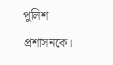পুলিশ প্রশাসনকে।